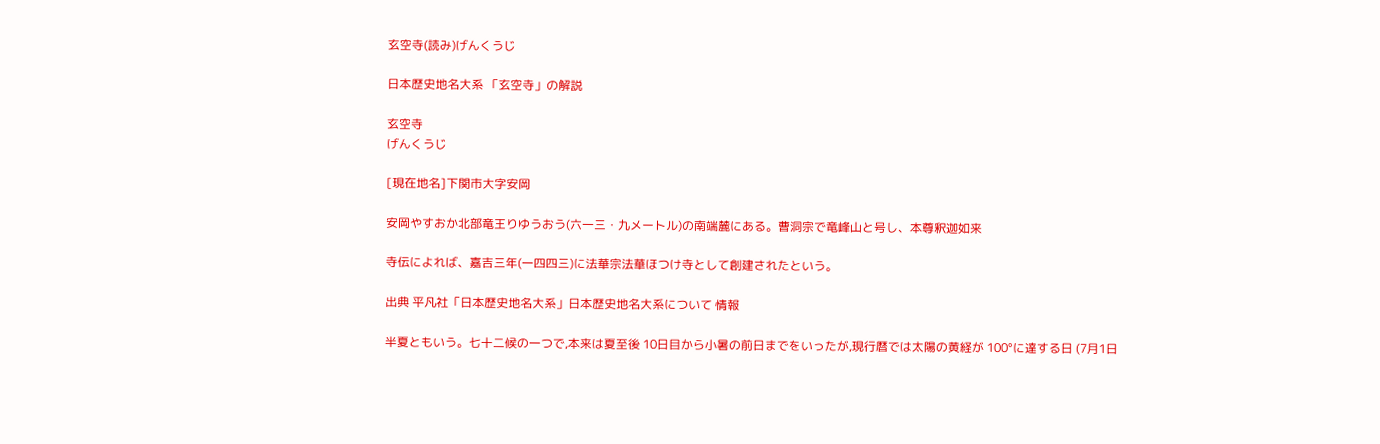玄空寺(読み)げんくうじ

日本歴史地名大系 「玄空寺」の解説

玄空寺
げんくうじ

[現在地名]下関市大字安岡

安岡やすおか北部竜王りゆうおう(六一三・九メートル)の南端麓にある。曹洞宗で竜峰山と号し、本尊釈迦如来

寺伝によれば、嘉吉三年(一四四三)に法華宗法華ほつけ寺として創建されたという。

出典 平凡社「日本歴史地名大系」日本歴史地名大系について 情報

半夏ともいう。七十二候の一つで,本来は夏至後 10日目から小暑の前日までをいったが,現行暦では太陽の黄経が 100°に達する日 (7月1日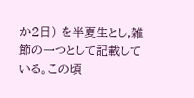か2日) を半夏生とし,雑節の一つとして記載している。この頃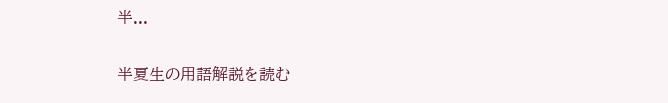半...

半夏生の用語解説を読む